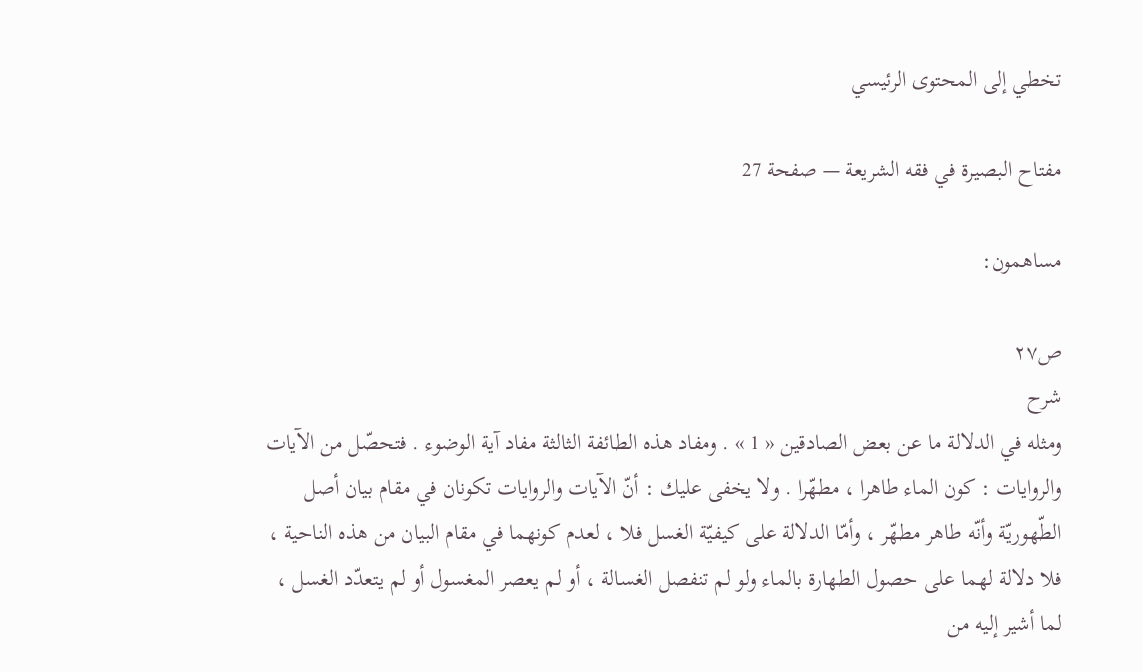تخطي إلى المحتوى الرئيسي

مفتاح البصيرة في فقه الشريعة — صفحة 27

مساهمون:

ص٢٧
شرح
ومثله في الدلالة ما عن بعض الصادقين « 1 » . ومفاد هذه الطائفة الثالثة مفاد آية الوضوء . فتحصّل من الآيات والروايات : كون الماء طاهرا ، مطهّرا . ولا يخفى عليك : أنّ الآيات والروايات تكونان في مقام بيان أصل الطّهوريّة وأنّه طاهر مطهّر ، وأمّا الدلالة على كيفيّة الغسل فلا ، لعدم كونهما في مقام البيان من هذه الناحية ، فلا دلالة لهما على حصول الطهارة بالماء ولو لم تنفصل الغسالة ، أو لم يعصر المغسول أو لم يتعدّد الغسل ، لما أشير إليه من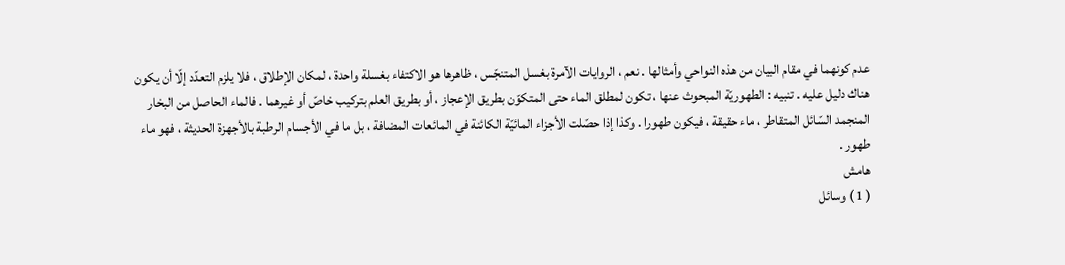عدم كونهما في مقام البيان من هذه النواحي وأمثالها . نعم ، الروايات الآمرة بغسل المتنجّس ، ظاهرها هو الاكتفاء بغسلة واحدة ، لمكان الإطلاق ، فلا يلزم التعدّد إلّا أن يكون هناك دليل عليه . تنبيه : الطهوريّة المبحوث عنها ، تكون لمطلق الماء حتى المتكوّن بطريق الإعجاز ، أو بطريق العلم بتركيب خاصّ أو غيرهما . فالماء الحاصل من البخار المنجمد السّائل المتقاطر ، ماء حقيقة ، فيكون طهورا . وكذا إذا حصّلت الأجزاء المائيّة الكائنة في المائعات المضافة ، بل ما في الأجسام الرطبة بالأجهزة الحديثة ، فهو ماء طهور .
هامش
( 1 ) وسائل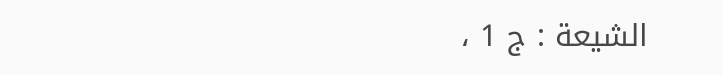الشيعة : ج 1 ،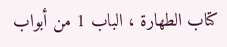كتاب الطهارة ، الباب 1 من أبواب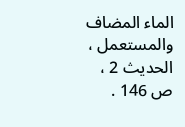الماء المضاف والمستعمل ، الحديث 2 ، ص 146 .